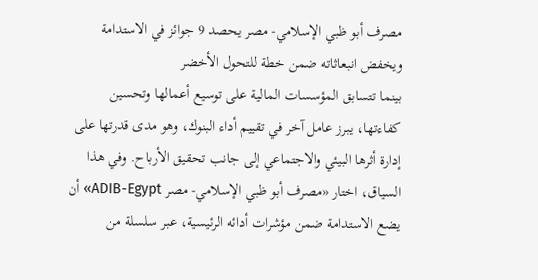مصرف أبو ظبي الإسلامي- مصر يحصد 9 جوائز في الاستدامة ويخفض انبعاثاته ضمن خطة للتحول الأخضر
بينما تتسابق المؤسسات المالية على توسيع أعمالها وتحسين كفاءتها، يبرز عامل آخر في تقييم أداء البنوك، وهو مدى قدرتها على إدارة أثرها البيئي والاجتماعي إلى جانب تحقيق الأرباح. وفي هذا السياق، اختار «مصرف أبو ظبي الإسلامي- مصر ADIB-Egypt» أن يضع الاستدامة ضمن مؤشرات أدائه الرئيسية، عبر سلسلة من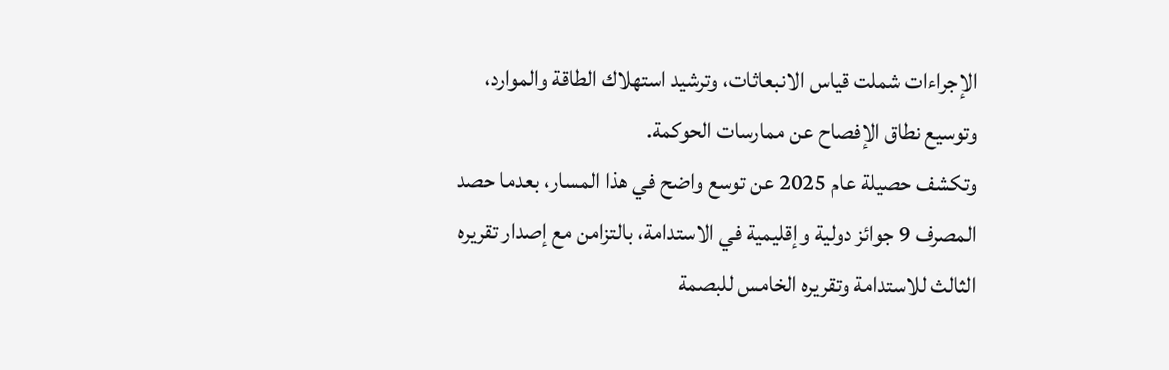الإجراءات شملت قياس الانبعاثات، وترشيد استهلاك الطاقة والموارد، وتوسيع نطاق الإفصاح عن ممارسات الحوكمة.
وتكشف حصيلة عام 2025 عن توسع واضح في هذا المسار، بعدما حصد المصرف 9 جوائز دولية وإقليمية في الاستدامة، بالتزامن مع إصدار تقريره الثالث للاستدامة وتقريره الخامس للبصمة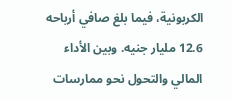الكربونية، فيما بلغ صافي أرباحه 12.6 مليار جنيه. وبين الأداء المالي والتحول نحو ممارسات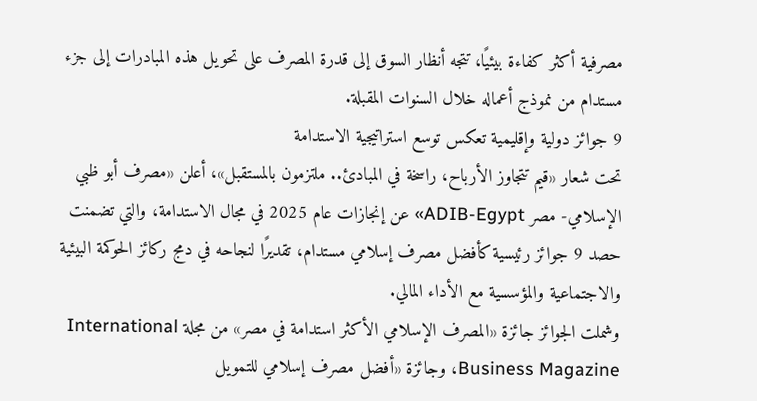مصرفية أكثر كفاءة بيئيًا، تتجه أنظار السوق إلى قدرة المصرف على تحويل هذه المبادرات إلى جزء مستدام من نموذج أعماله خلال السنوات المقبلة.
9 جوائز دولية وإقليمية تعكس توسع استراتيجية الاستدامة
تحت شعار «قيم تتجاوز الأرباح، راسخة في المبادئ.. ملتزمون بالمستقبل»، أعلن «مصرف أبو ظبي الإسلامي- مصر ADIB-Egypt» عن إنجازات عام 2025 في مجال الاستدامة، والتي تضمنت حصد 9 جوائز رئيسية كأفضل مصرف إسلامي مستدام، تقديرًا لنجاحه في دمج ركائز الحوكمة البيئية والاجتماعية والمؤسسية مع الأداء المالي.
وشملت الجوائز جائزة «المصرف الإسلامي الأكثر استدامة في مصر» من مجلة International Business Magazine، وجائزة «أفضل مصرف إسلامي للتمويل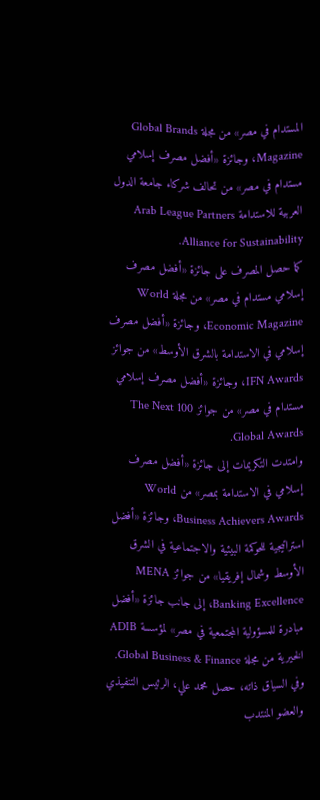المستدام في مصر» من مجلة Global Brands Magazine، وجائزة «أفضل مصرف إسلامي مستدام في مصر» من تحالف شركاء جامعة الدول العربية للاستدامة Arab League Partners Alliance for Sustainability.
كما حصل المصرف على جائزة «أفضل مصرف إسلامي مستدام في مصر» من مجلة World Economic Magazine، وجائزة «أفضل مصرف إسلامي في الاستدامة بالشرق الأوسط» من جوائز IFN Awards، وجائزة «أفضل مصرف إسلامي مستدام في مصر» من جوائز The Next 100 Global Awards.
وامتدت التكريمات إلى جائزة «أفضل مصرف إسلامي في الاستدامة بمصر» من World Business Achievers Awards، وجائزة «أفضل استراتيجية للحوكمة البيئية والاجتماعية في الشرق الأوسط وشمال إفريقيا» من جوائز MENA Banking Excellence، إلى جانب جائزة «أفضل مبادرة للمسؤولية المجتمعية في مصر» لمؤسسة ADIB الخيرية من مجلة Global Business & Finance.
وفي السياق ذاته، حصل محمد علي، الرئيس التنفيذي والعضو المنتدب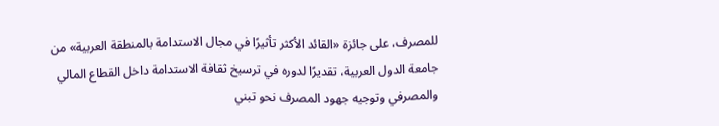للمصرف، على جائزة «القائد الأكثر تأثيرًا في مجال الاستدامة بالمنطقة العربية» من جامعة الدول العربية، تقديرًا لدوره في ترسيخ ثقافة الاستدامة داخل القطاع المالي والمصرفي وتوجيه جهود المصرف نحو تبني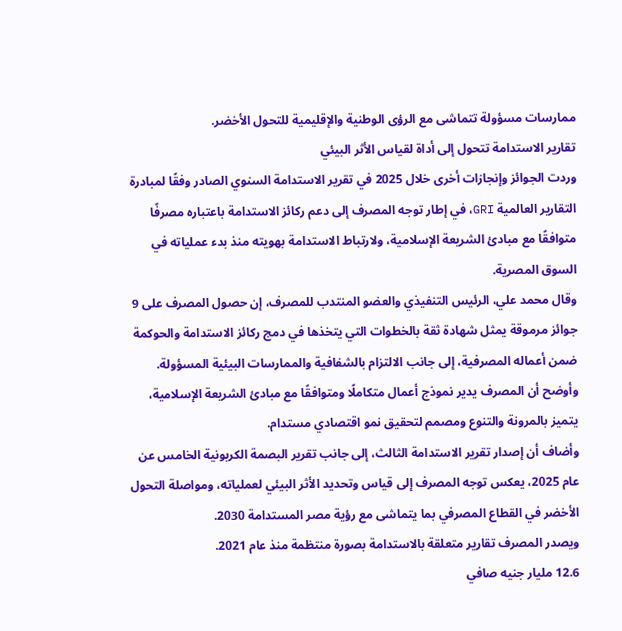ممارسات مسؤولة تتماشى مع الرؤى الوطنية والإقليمية للتحول الأخضر.
تقارير الاستدامة تتحول إلى أداة لقياس الأثر البيئي
وردت الجوائز وإنجازات أخرى خلال 2025 في تقرير الاستدامة السنوي الصادر وفقًا لمبادرة التقارير العالمية GRI، في إطار توجه المصرف إلى دعم ركائز الاستدامة باعتباره مصرفًا متوافقًا مع مبادئ الشريعة الإسلامية، ولارتباط الاستدامة بهويته منذ بدء عملياته في السوق المصرية.
وقال محمد علي، الرئيس التنفيذي والعضو المنتدب للمصرف، إن حصول المصرف على 9 جوائز مرموقة يمثل شهادة ثقة بالخطوات التي يتخذها في دمج ركائز الاستدامة والحوكمة ضمن أعماله المصرفية، إلى جانب الالتزام بالشفافية والممارسات البيئية المسؤولة.
وأوضح أن المصرف يدير نموذج أعمال متكاملًا ومتوافقًا مع مبادئ الشريعة الإسلامية، يتميز بالمرونة والتنوع ومصمم لتحقيق نمو اقتصادي مستدام.
وأضاف أن إصدار تقرير الاستدامة الثالث، إلى جانب تقرير البصمة الكربونية الخامس عن عام 2025، يعكس توجه المصرف إلى قياس وتحديد الأثر البيئي لعملياته، ومواصلة التحول الأخضر في القطاع المصرفي بما يتماشى مع رؤية مصر المستدامة 2030.
ويصدر المصرف تقارير متعلقة بالاستدامة بصورة منتظمة منذ عام 2021.
12.6 مليار جنيه صافي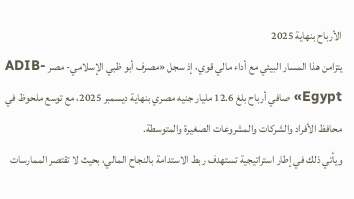الأرباح بنهاية 2025
يتزامن هذا المسار البيئي مع أداء مالي قوي، إذ سجل «مصرف أبو ظبي الإسلامي- مصر ADIB-Egypt» صافي أرباح بلغ 12.6 مليار جنيه مصري بنهاية ديسمبر 2025، مع توسع ملحوظ في محافظ الأفراد والشركات والمشروعات الصغيرة والمتوسطة.
ويأتي ذلك في إطار استراتيجية تستهدف ربط الاستدامة بالنجاح المالي، بحيث لا تقتصر الممارسات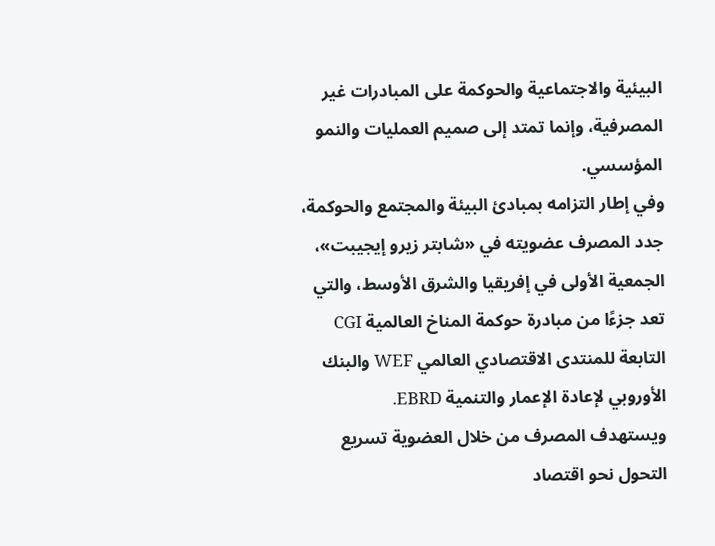البيئية والاجتماعية والحوكمة على المبادرات غير المصرفية، وإنما تمتد إلى صميم العمليات والنمو المؤسسي.
وفي إطار التزامه بمبادئ البيئة والمجتمع والحوكمة، جدد المصرف عضويته في «شابتر زيرو إيجيبت»، الجمعية الأولى في إفريقيا والشرق الأوسط، والتي تعد جزءًا من مبادرة حوكمة المناخ العالمية CGI التابعة للمنتدى الاقتصادي العالمي WEF والبنك الأوروبي لإعادة الإعمار والتنمية EBRD.
ويستهدف المصرف من خلال العضوية تسريع التحول نحو اقتصاد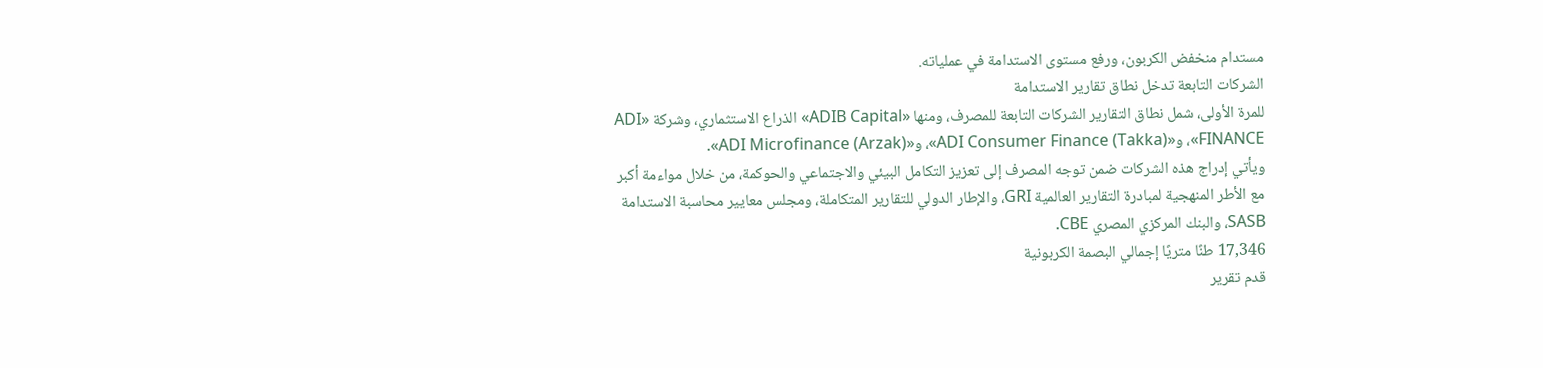مستدام منخفض الكربون، ورفع مستوى الاستدامة في عملياته.
الشركات التابعة تدخل نطاق تقارير الاستدامة
للمرة الأولى، شمل نطاق التقارير الشركات التابعة للمصرف، ومنها «ADIB Capital» الذراع الاستثماري، وشركة «ADI FINANCE»، و«ADI Consumer Finance (Takka)»، و«ADI Microfinance (Arzak)».
ويأتي إدراج هذه الشركات ضمن توجه المصرف إلى تعزيز التكامل البيئي والاجتماعي والحوكمة، من خلال مواءمة أكبر مع الأطر المنهجية لمبادرة التقارير العالمية GRI، والإطار الدولي للتقارير المتكاملة، ومجلس معايير محاسبة الاستدامة SASB، والبنك المركزي المصري CBE.
17,346 طنًا متريًا إجمالي البصمة الكربونية
قدم تقرير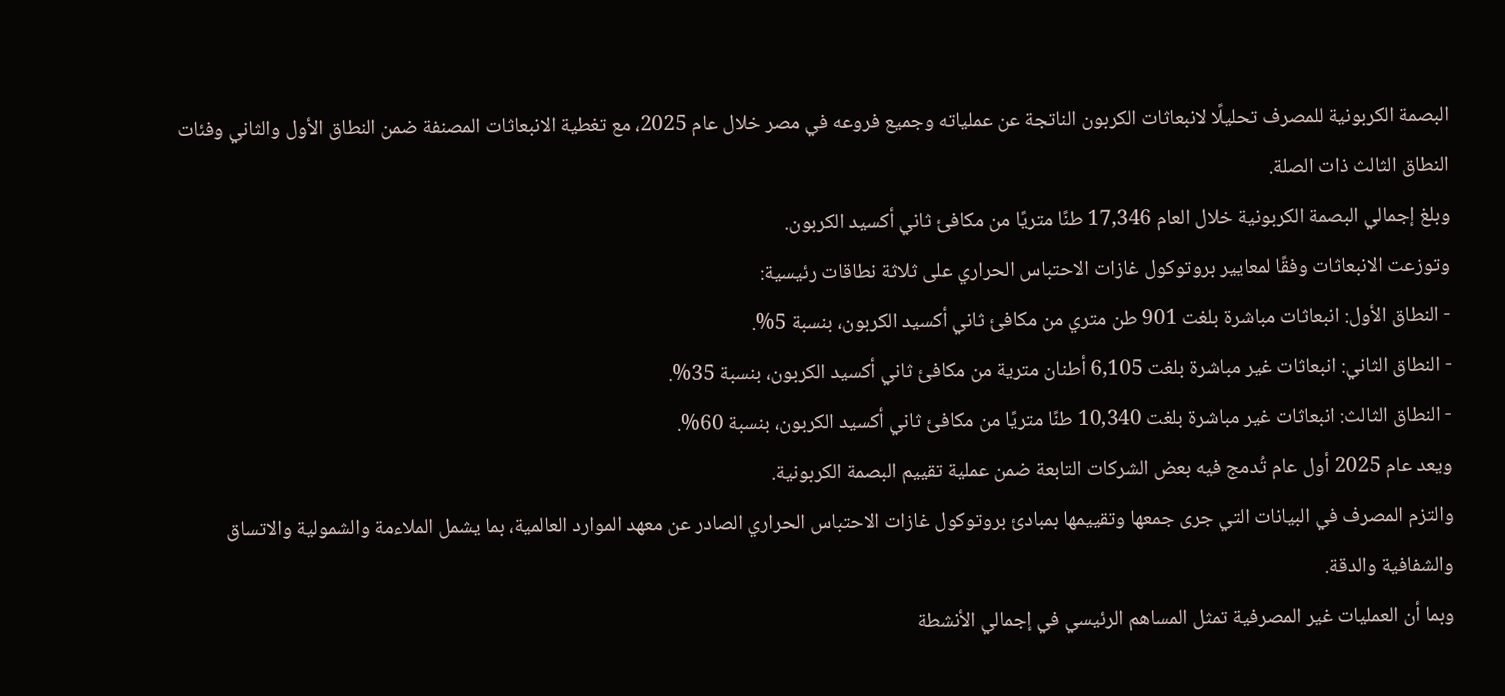البصمة الكربونية للمصرف تحليلًا لانبعاثات الكربون الناتجة عن عملياته وجميع فروعه في مصر خلال عام 2025، مع تغطية الانبعاثات المصنفة ضمن النطاق الأول والثاني وفئات النطاق الثالث ذات الصلة.
وبلغ إجمالي البصمة الكربونية خلال العام 17,346 طنًا متريًا من مكافئ ثاني أكسيد الكربون.
وتوزعت الانبعاثات وفقًا لمعايير بروتوكول غازات الاحتباس الحراري على ثلاثة نطاقات رئيسية:
- النطاق الأول: انبعاثات مباشرة بلغت 901 طن متري من مكافئ ثاني أكسيد الكربون، بنسبة 5%.
- النطاق الثاني: انبعاثات غير مباشرة بلغت 6,105 أطنان مترية من مكافئ ثاني أكسيد الكربون، بنسبة 35%.
- النطاق الثالث: انبعاثات غير مباشرة بلغت 10,340 طنًا متريًا من مكافئ ثاني أكسيد الكربون، بنسبة 60%.
ويعد عام 2025 أول عام تُدمج فيه بعض الشركات التابعة ضمن عملية تقييم البصمة الكربونية.
والتزم المصرف في البيانات التي جرى جمعها وتقييمها بمبادئ بروتوكول غازات الاحتباس الحراري الصادر عن معهد الموارد العالمية، بما يشمل الملاءمة والشمولية والاتساق والشفافية والدقة.
وبما أن العمليات غير المصرفية تمثل المساهم الرئيسي في إجمالي الأنشطة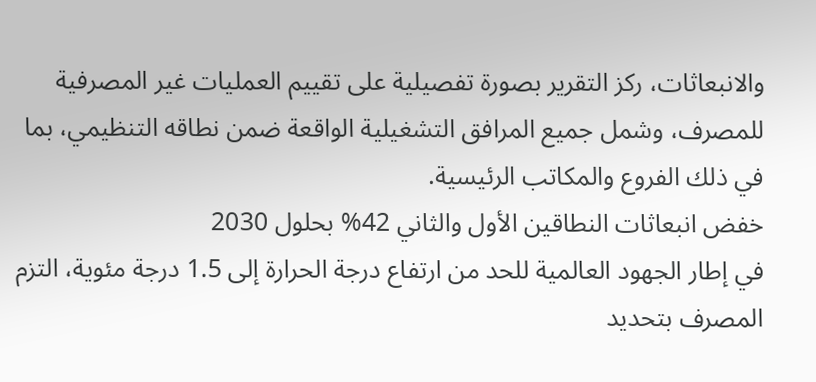والانبعاثات، ركز التقرير بصورة تفصيلية على تقييم العمليات غير المصرفية للمصرف، وشمل جميع المرافق التشغيلية الواقعة ضمن نطاقه التنظيمي، بما في ذلك الفروع والمكاتب الرئيسية.
خفض انبعاثات النطاقين الأول والثاني 42% بحلول 2030
في إطار الجهود العالمية للحد من ارتفاع درجة الحرارة إلى 1.5 درجة مئوية، التزم المصرف بتحديد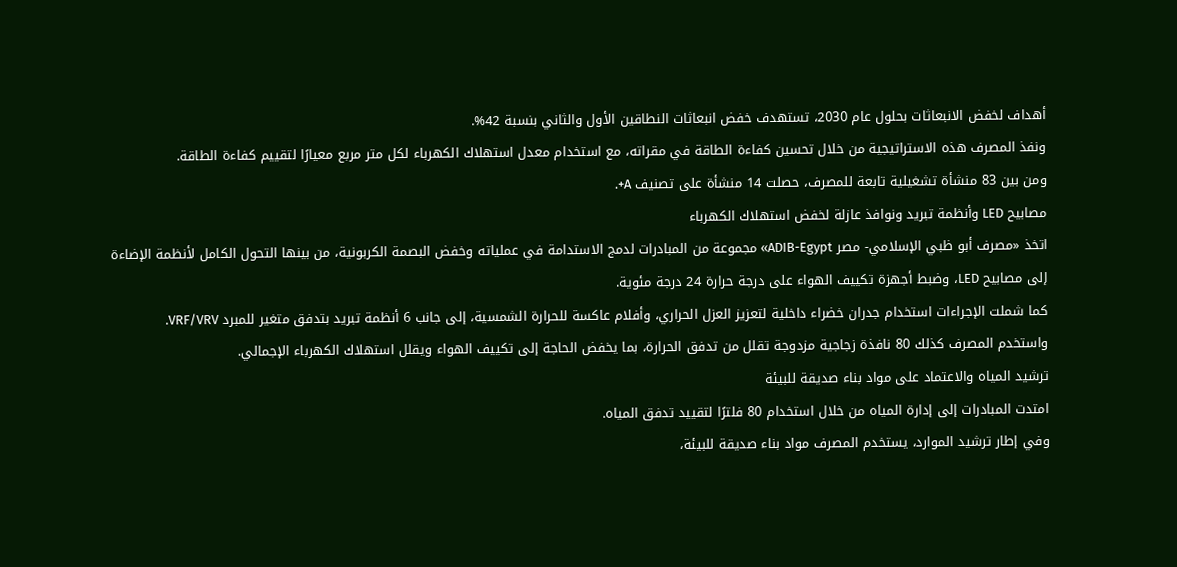أهداف لخفض الانبعاثات بحلول عام 2030، تستهدف خفض انبعاثات النطاقين الأول والثاني بنسبة 42%.
ونفذ المصرف هذه الاستراتيجية من خلال تحسين كفاءة الطاقة في مقراته، مع استخدام معدل استهلاك الكهرباء لكل متر مربع معيارًا لتقييم كفاءة الطاقة.
ومن بين 83 منشأة تشغيلية تابعة للمصرف، حصلت 14 منشأة على تصنيف A+.
مصابيح LED وأنظمة تبريد ونوافذ عازلة لخفض استهلاك الكهرباء
اتخذ «مصرف أبو ظبي الإسلامي- مصر ADIB-Egypt» مجموعة من المبادرات لدمج الاستدامة في عملياته وخفض البصمة الكربونية، من بينها التحول الكامل لأنظمة الإضاءة إلى مصابيح LED، وضبط أجهزة تكييف الهواء على درجة حرارة 24 درجة مئوية.
كما شملت الإجراءات استخدام جدران خضراء داخلية لتعزيز العزل الحراري، وأفلام عاكسة للحرارة الشمسية، إلى جانب 6 أنظمة تبريد بتدفق متغير للمبرد VRF/VRV.
واستخدم المصرف كذلك 80 نافذة زجاجية مزدوجة تقلل من تدفق الحرارة، بما يخفض الحاجة إلى تكييف الهواء ويقلل استهلاك الكهرباء الإجمالي.
ترشيد المياه والاعتماد على مواد بناء صديقة للبيئة
امتدت المبادرات إلى إدارة المياه من خلال استخدام 80 فلترًا لتقييد تدفق المياه.
وفي إطار ترشيد الموارد، يستخدم المصرف مواد بناء صديقة للبيئة،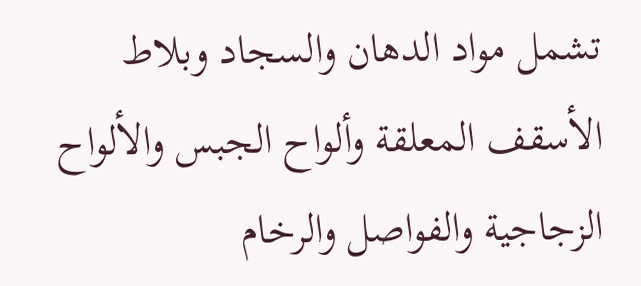تشمل مواد الدهان والسجاد وبلاط الأسقف المعلقة وألواح الجبس والألواح الزجاجية والفواصل والرخام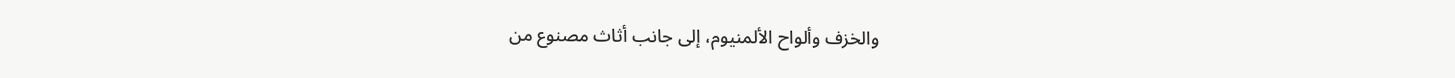والخزف وألواح الألمنيوم، إلى جانب أثاث مصنوع من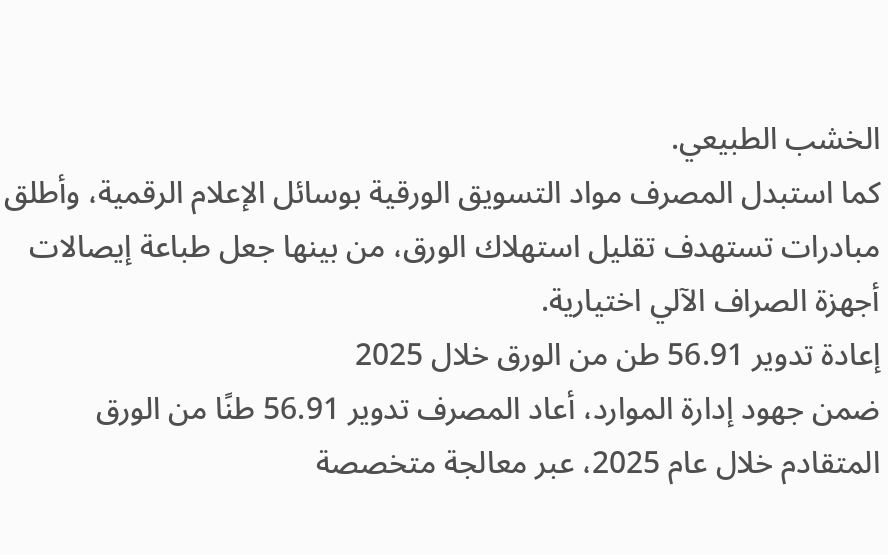الخشب الطبيعي.
كما استبدل المصرف مواد التسويق الورقية بوسائل الإعلام الرقمية، وأطلق مبادرات تستهدف تقليل استهلاك الورق، من بينها جعل طباعة إيصالات أجهزة الصراف الآلي اختيارية.
إعادة تدوير 56.91 طن من الورق خلال 2025
ضمن جهود إدارة الموارد، أعاد المصرف تدوير 56.91 طنًا من الورق المتقادم خلال عام 2025، عبر معالجة متخصصة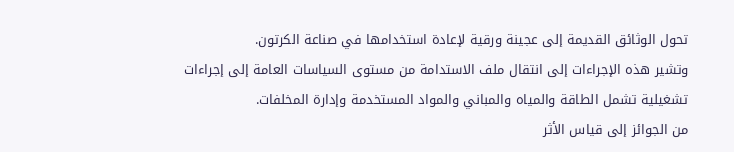تحول الوثائق القديمة إلى عجينة ورقية لإعادة استخدامها في صناعة الكرتون.
وتشير هذه الإجراءات إلى انتقال ملف الاستدامة من مستوى السياسات العامة إلى إجراءات تشغيلية تشمل الطاقة والمياه والمباني والمواد المستخدمة وإدارة المخلفات.
من الجوائز إلى قياس الأثر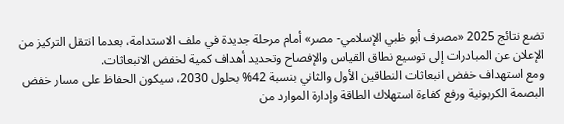تضع نتائج 2025 «مصرف أبو ظبي الإسلامي- مصر» أمام مرحلة جديدة في ملف الاستدامة، بعدما انتقل التركيز من الإعلان عن المبادرات إلى توسيع نطاق القياس والإفصاح وتحديد أهداف كمية لخفض الانبعاثات.
ومع استهداف خفض انبعاثات النطاقين الأول والثاني بنسبة 42% بحلول 2030، سيكون الحفاظ على مسار خفض البصمة الكربونية ورفع كفاءة استهلاك الطاقة وإدارة الموارد من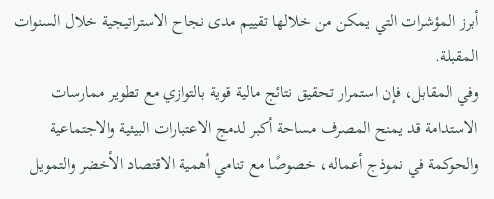أبرز المؤشرات التي يمكن من خلالها تقييم مدى نجاح الاستراتيجية خلال السنوات المقبلة.
وفي المقابل، فإن استمرار تحقيق نتائج مالية قوية بالتوازي مع تطوير ممارسات الاستدامة قد يمنح المصرف مساحة أكبر لدمج الاعتبارات البيئية والاجتماعية والحوكمة في نموذج أعماله، خصوصًا مع تنامي أهمية الاقتصاد الأخضر والتمويل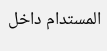المستدام داخل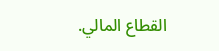القطاع المالي.